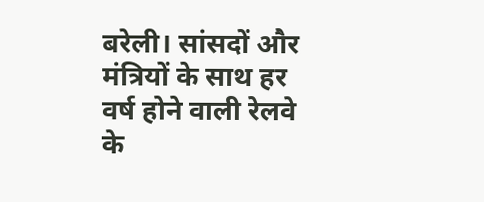बरेली। सांसदों और मंत्रियों के साथ हर वर्ष होने वाली रेलवे के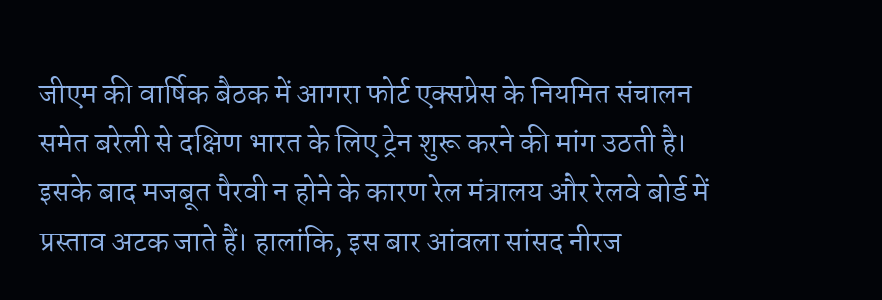जीएम की वार्षिक बैठक में आगरा फोर्ट एक्सप्रेस के नियमित संचालन समेत बरेली से दक्षिण भारत के लिए ट्रेन शुरू करने की मांग उठती है। इसके बाद मजबूत पैरवी न होने के कारण रेल मंत्रालय और रेलवे बोर्ड में प्रस्ताव अटक जाते हैं। हालांकि, इस बार आंवला सांसद नीरज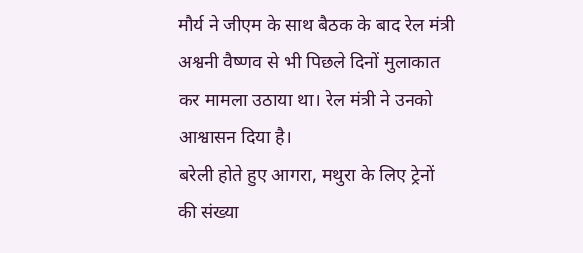मौर्य ने जीएम के साथ बैठक के बाद रेल मंत्री अश्वनी वैष्णव से भी पिछले दिनों मुलाकात कर मामला उठाया था। रेल मंत्री ने उनको आश्वासन दिया है।
बरेली होते हुए आगरा, मथुरा के लिए ट्रेनों की संख्या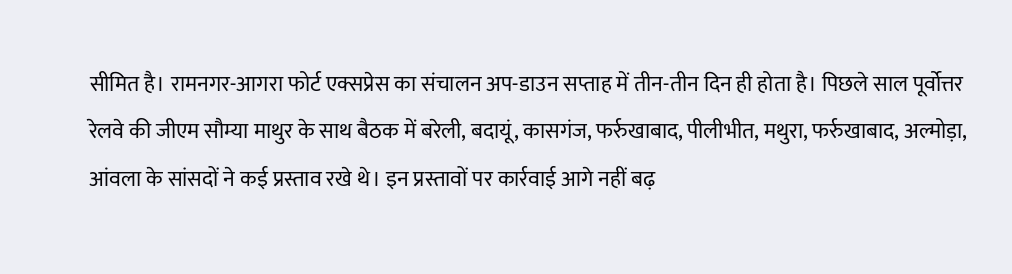सीमित है। रामनगर-आगरा फोर्ट एक्सप्रेस का संचालन अप-डाउन सप्ताह में तीन-तीन दिन ही होता है। पिछले साल पूर्वोत्तर रेलवे की जीएम सौम्या माथुर के साथ बैठक में बरेली, बदायूं, कासगंज, फर्रुखाबाद, पीलीभीत, मथुरा, फर्रुखाबाद, अल्मोड़ा, आंवला के सांसदों ने कई प्रस्ताव रखे थे। इन प्रस्तावों पर कार्रवाई आगे नहीं बढ़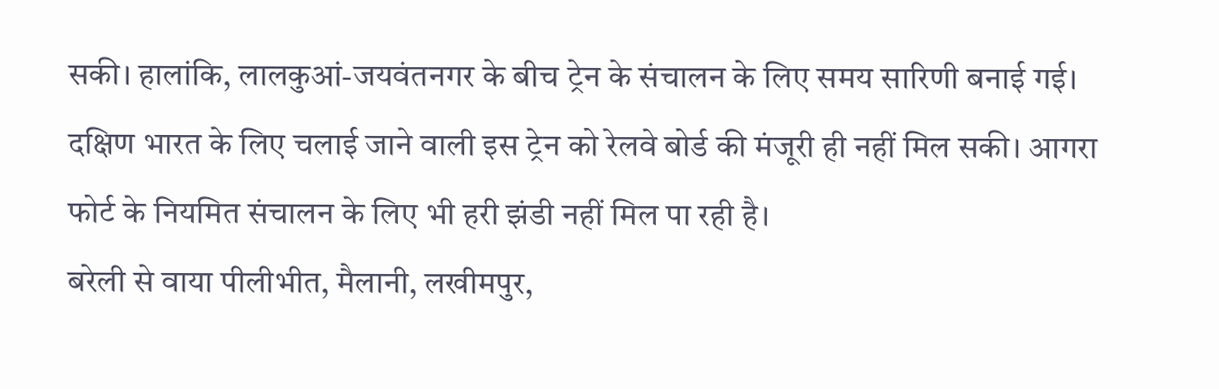सकी। हालांकि, लालकुआं-जयवंतनगर के बीच ट्रेन के संचालन के लिए समय सारिणी बनाई गई। दक्षिण भारत के लिए चलाई जाने वाली इस ट्रेन को रेलवे बोर्ड की मंजूरी ही नहीं मिल सकी। आगरा फोर्ट के नियमित संचालन के लिए भी हरी झंडी नहीं मिल पा रही है।
बरेली से वाया पीलीभीत, मैलानी, लखीमपुर,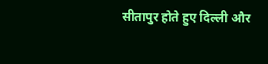सीतापुर होते हुए दिल्ली और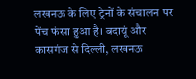लखनऊ के लिए ट्रेनों के संचालन पर पेंच फंसा हुआ है। बदायूं और कासगंज से दिल्ली, लखनऊ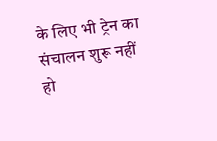के लिए भी ट्रेन का संचालन शुरू नहीं हो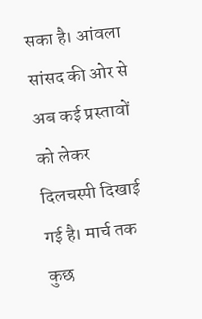सका है। आंवला सांसद की ओर से अब कई प्रस्तावों को लेकर दिलचस्पी दिखाई गई है। मार्च तक कुछ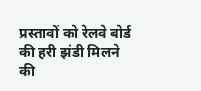प्रस्तावों को रेलवे बोर्ड की हरी झंडी मिलने की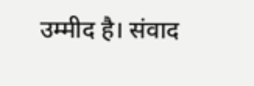उम्मीद है। संवाद